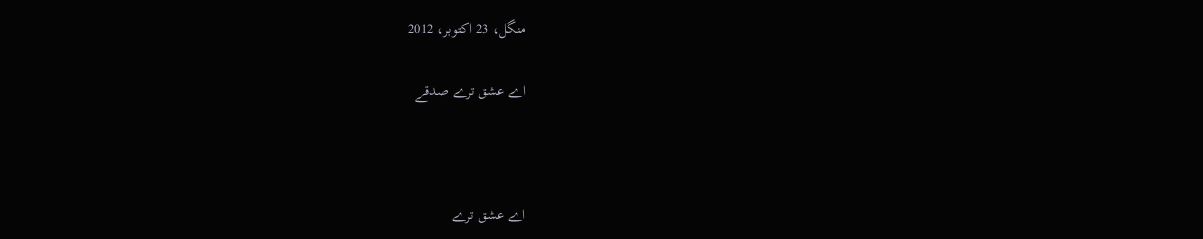منگل، 23 اکتوبر، 2012

اے عشق ترے صدقے



اے عشق ترے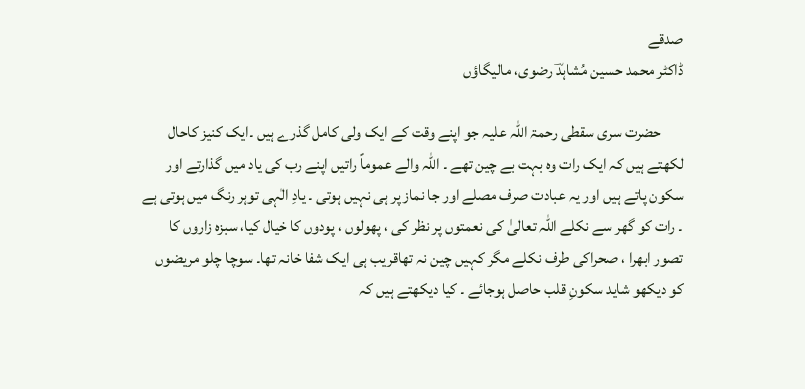صدقے
ڈاکٹر محمد حسین مُشاہدؔ رضوی، مالیگاؤں

       حضرت سری سقطی رحمۃ اللہ علیہ جو اپنے وقت کے ایک ولی کامل گذرے ہیں ۔ایک کنیز کاحال لکھتے ہیں کہ ایک رات وہ بہت بے چین تھے ۔ اللہ والے عموماً راتیں اپنے رب کی یاد میں گذارتے اور سکون پاتے ہیں اور یہ عبادت صرف مصلے اور جا نماز پر ہی نہیں ہوتی ۔ یادِ الٰہی توہر رنگ میں ہوتی ہے ۔ رات کو گھر سے نکلے اللہ تعالیٰ کی نعمتوں پر نظر کی ، پھولوں ، پودوں کا خیال کیا، سبزہ زاروں کا تصور ابھرا ، صحراکی طرف نکلے مگر کہیں چین نہ تھاقریب ہی ایک شفا خانہ تھا۔ سوچا چلو مریضوں کو دیکھو شاید سکونِ قلب حاصل ہوجائے ۔ کیا دیکھتے ہیں کہ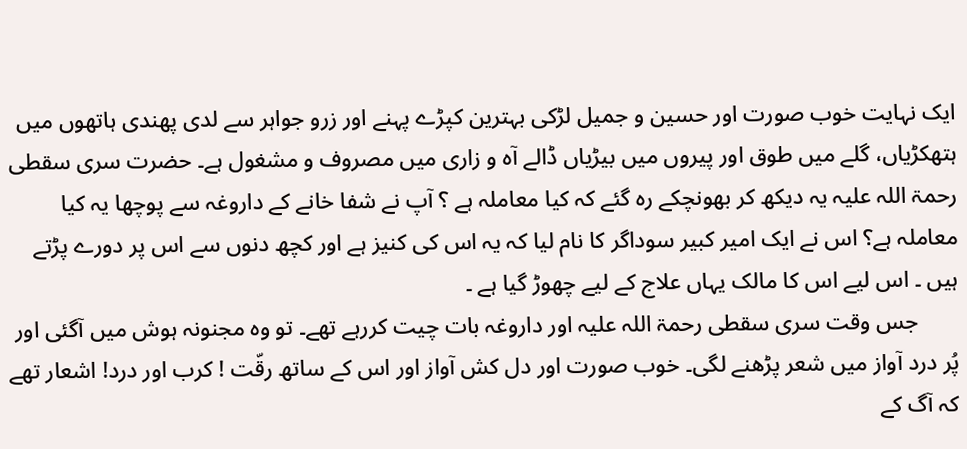ایک نہایت خوب صورت اور حسین و جمیل لڑکی بہترین کپڑے پہنے اور زرو جواہر سے لدی پھندی ہاتھوں میں ہتھکڑیاں، گلے میں طوق اور پیروں میں بیڑیاں ڈالے آہ و زاری میں مصروف و مشغول ہے۔ حضرت سری سقطی رحمۃ اللہ علیہ یہ دیکھ کر بھونچکے رہ گئے کہ کیا معاملہ ہے ؟ آپ نے شفا خانے کے داروغہ سے پوچھا یہ کیا معاملہ ہے؟ اس نے ایک امیر کبیر سوداگر کا نام لیا کہ یہ اس کی کنیز ہے اور کچھ دنوں سے اس پر دورے پڑتے ہیں ۔ اس لیے اس کا مالک یہاں علاج کے لیے چھوڑ گیا ہے ۔
       جس وقت سری سقطی رحمۃ اللہ علیہ اور داروغہ بات چیت کررہے تھے۔ تو وہ مجنونہ ہوش میں آگئی اور پُر درد آواز میں شعر پڑھنے لگی۔ خوب صورت اور دل کش آواز اور اس کے ساتھ رقّت ! کرب اور درد! اشعار تھے کہ آگ کے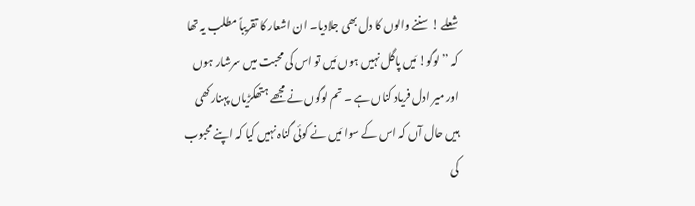شعلے ! سننے والوں کا دل بھی جلادیا۔ ان اشعار کا تقریباً مطلب یہ تھا کہ ’’ لوگو! مَیں پاگل نہیں ہوں مَیں تو اس کی محبت میں سرشار ہوں اور میر ادل فریاد کناں ہے ۔ تم لوگوں نے مجھے ہتھکڑیاں پہنارکھی ہیں حال آں کہ اس کے سوا مَیں نے کوئی گناہ نہیں کیا کہ اپنے محبوب کی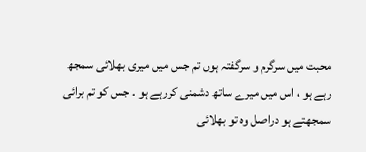محبت میں سرگرم و سرگفتہ ہوں تم جس میں میری بھلائی سمجھ رہے ہو ، اس میں میرے ساتھ دشمنی کررہے ہو ۔ جس کو تم برائی سمجھتے ہو دراصل وہ تو بھلائی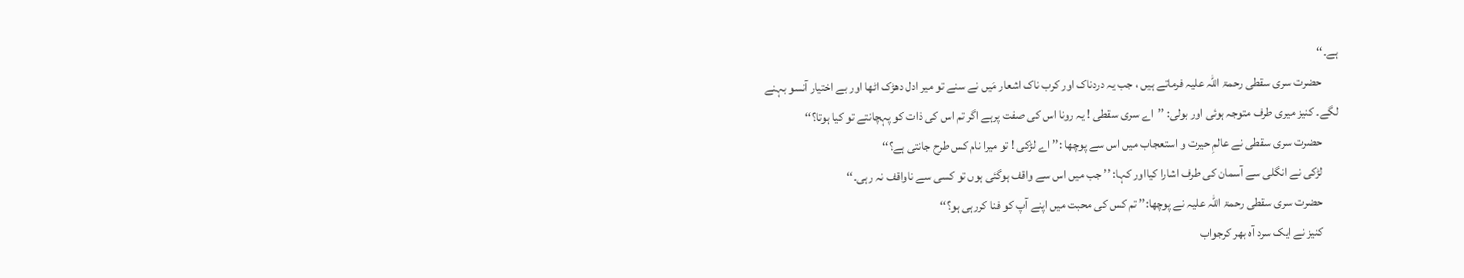ہے۔‘‘
       حضرت سری سقطی رحمۃ اللہ علیہ فرماتے ہیں ، جب یہ دردناک اور کرب ناک اشعار مَیں نے سنے تو میر ادل دھڑک اٹھا اور بے اختیار آنسو بہنے لگے۔ کنیز میری طرف متوجہ ہوئی اور بولی: ’’اے سری سقطی ! یہ رونا اس کی صفت پرہے اگر تم اس کی ذات کو پہچانتے تو کیا ہوتا؟‘‘
       حضرت سری سقطی نے عالمِ حیرت و استعجاب میں اس سے پوچھا :’’ اے لڑکی ! تو میرا نام کس طرح جانتی ہے؟‘‘
       لڑکی نے انگلی سے آسمان کی طرف اشارا کیااور کہا: ’’ جب میں اس سے واقف ہوگئی ہوں تو کسی سے ناواقف نہ رہی۔‘‘
       حضرت سری سقطی رحمۃ اللہ علیہ نے پوچھا:’’ تم کس کی محبت میں اپنے آپ کو فنا کررہی ہو؟‘‘
       کنیز نے ایک سرد آہ بھر کرجواب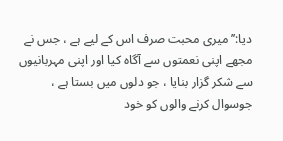دیا:’’میری محبت صرف اس کے لیے ہے ، جس نے مجھے اپنی نعمتوں سے آگاہ کیا اور اپنی مہربانیوں سے شکر گزار بنایا ، جو دلوں میں بستا ہے ، جوسوال کرنے والوں کو خود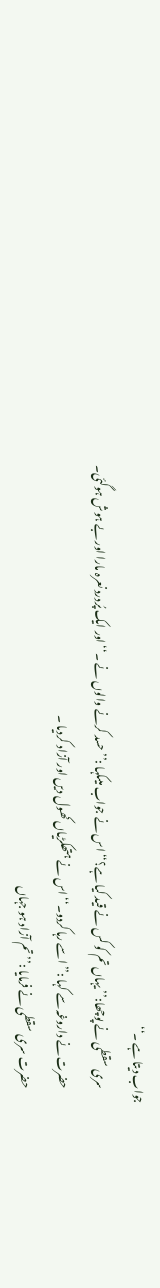جواب دیتا ہے ۔‘‘
       سری سقطی نے پوچھا:’’ یہاں تم کو کس نے قید کیا ہے؟‘‘ اس نے جواب میںکہا :’’ حسد کرنے والوں نے ۔‘‘ اور ایک پُردرد نعرہ مارا اور بے ہوش ہوگئی۔
       حضرت نے داروغہ سے کہا :’’ اسے رہا کردو۔‘‘ اس نے ہتھکڑیاں کھول دیں اور آزاد کردیا ۔
       حضرت سری سقطی نے فرمایا :’’ تم آزاد ہو جہاں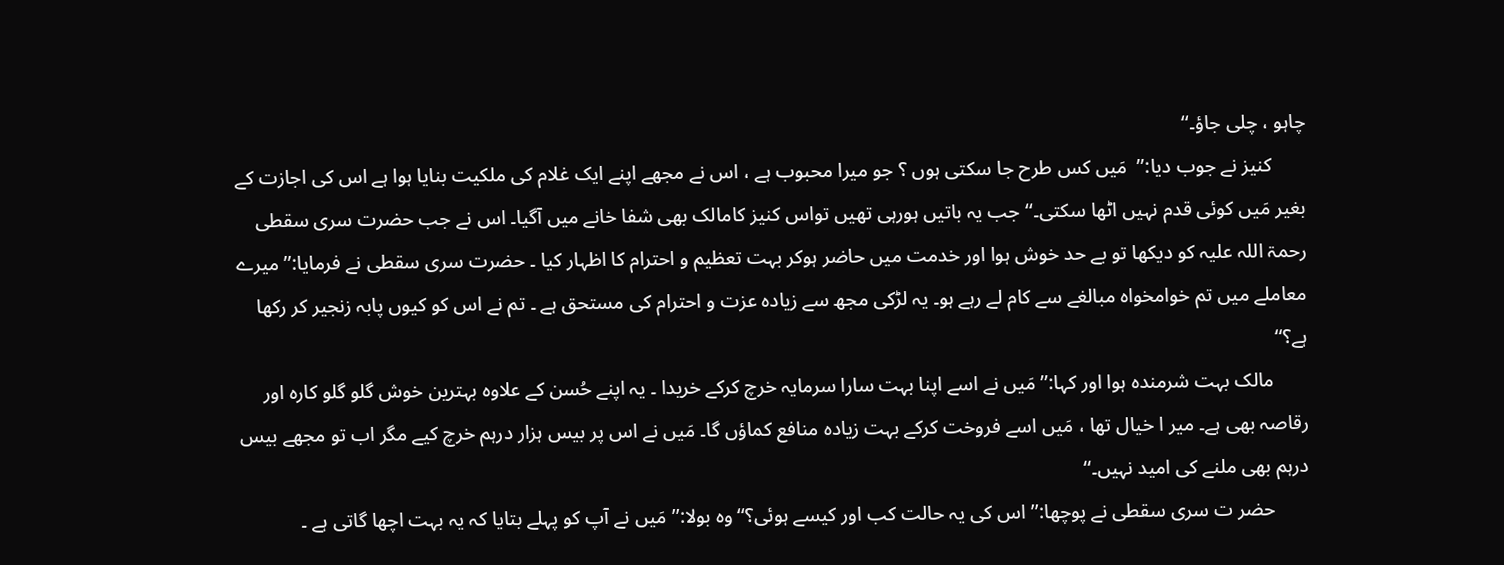چاہو ، چلی جاؤ۔‘‘
       کنیز نے جوب دیا:’’  مَیں کس طرح جا سکتی ہوں ؟ جو میرا محبوب ہے ، اس نے مجھے اپنے ایک غلام کی ملکیت بنایا ہوا ہے اس کی اجازت کے بغیر مَیں کوئی قدم نہیں اٹھا سکتی۔‘‘جب یہ باتیں ہورہی تھیں تواس کنیز کامالک بھی شفا خانے میں آگیا۔ اس نے جب حضرت سری سقطی رحمۃ اللہ علیہ کو دیکھا تو بے حد خوش ہوا اور خدمت میں حاضر ہوکر بہت تعظیم و احترام کا اظہار کیا ۔ حضرت سری سقطی نے فرمایا:’’ میرے معاملے میں تم خوامخواہ مبالغے سے کام لے رہے ہو۔ یہ لڑکی مجھ سے زیادہ عزت و احترام کی مستحق ہے ۔ تم نے اس کو کیوں پابہ زنجیر کر رکھا ہے؟‘‘
       مالک بہت شرمندہ ہوا اور کہا:’’ مَیں نے اسے اپنا بہت سارا سرمایہ خرچ کرکے خریدا ۔ یہ اپنے حُسن کے علاوہ بہترین خوش گلو گلو کارہ اور رقاصہ بھی ہے۔ میر ا خیال تھا ، مَیں اسے فروخت کرکے بہت زیادہ منافع کماؤں گا۔ مَیں نے اس پر بیس ہزار درہم خرچ کیے مگر اب تو مجھے بیس درہم بھی ملنے کی امید نہیں۔‘‘
       حضر ت سری سقطی نے پوچھا:’’ اس کی یہ حالت کب اور کیسے ہوئی؟‘‘ وہ بولا:’’ مَیں نے آپ کو پہلے بتایا کہ یہ بہت اچھا گاتی ہے ۔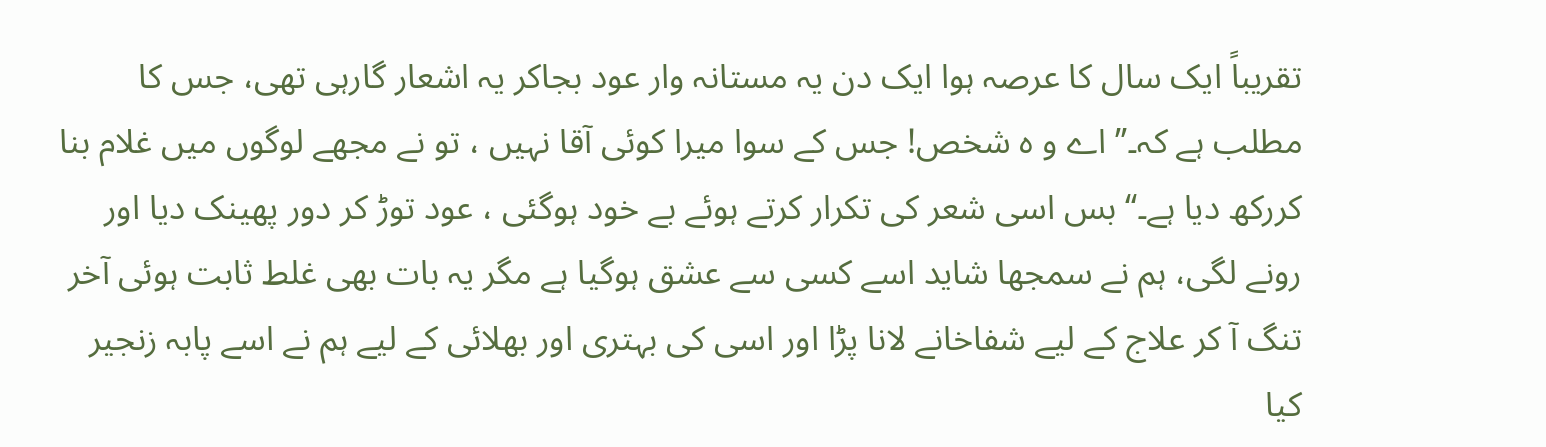تقریباً ایک سال کا عرصہ ہوا ایک دن یہ مستانہ وار عود بجاکر یہ اشعار گارہی تھی، جس کا مطلب ہے کہ۔’’ اے و ہ شخص! جس کے سوا میرا کوئی آقا نہیں ، تو نے مجھے لوگوں میں غلام بنا کررکھ دیا ہے۔‘‘ بس اسی شعر کی تکرار کرتے ہوئے بے خود ہوگئی ، عود توڑ کر دور پھینک دیا اور رونے لگی، ہم نے سمجھا شاید اسے کسی سے عشق ہوگیا ہے مگر یہ بات بھی غلط ثابت ہوئی آخر تنگ آ کر علاج کے لیے شفاخانے لانا پڑا اور اسی کی بہتری اور بھلائی کے لیے ہم نے اسے پابہ زنجیر کیا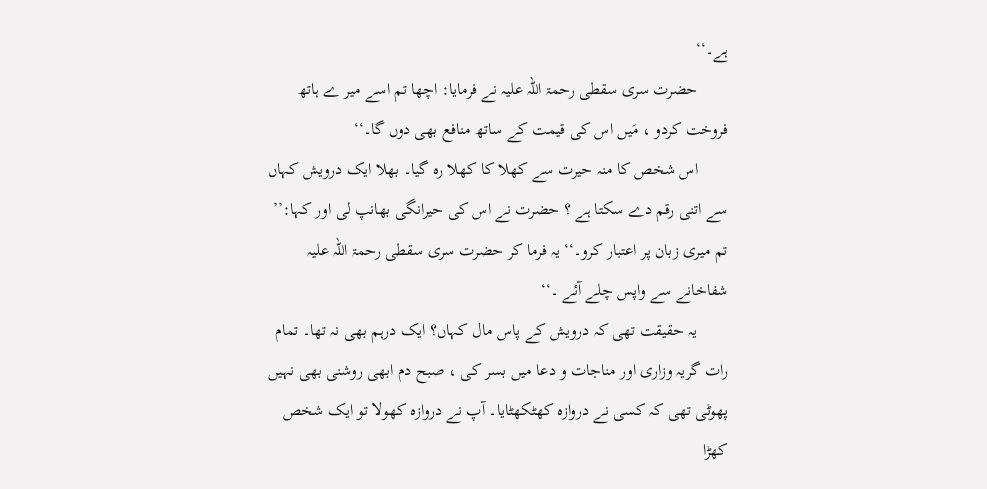ہے۔‘‘
       حضرت سری سقطی رحمۃ اللہ علیہ نے فرمایا: اچھا تم اسے میر ے ہاتھ فروخت کردو ، مَیں اس کی قیمت کے ساتھ منافع بھی دوں گا۔‘‘
       اس شخص کا منہ حیرت سے کھلا کا کھلا رہ گیا۔ بھلا ایک درویش کہاں سے اتنی رقم دے سکتا ہے ؟ حضرت نے اس کی حیرانگی بھانپ لی اور کہا:’’ تم میری زبان پر اعتبار کرو۔‘‘ یہ فرما کر حضرت سری سقطی رحمۃ اللہ علیہ شفاخانے سے واپس چلے آئے ۔‘‘
       یہ حقیقت تھی کہ درویش کے پاس مال کہاں؟ ایک درہم بھی نہ تھا۔ تمام رات گریہ وزاری اور مناجات و دعا میں بسر کی ، صبح دم ابھی روشنی بھی نہیں پھوٹی تھی کہ کسی نے دروازہ کھٹکھٹایا۔ آپ نے دروازہ کھولا تو ایک شخص کھڑا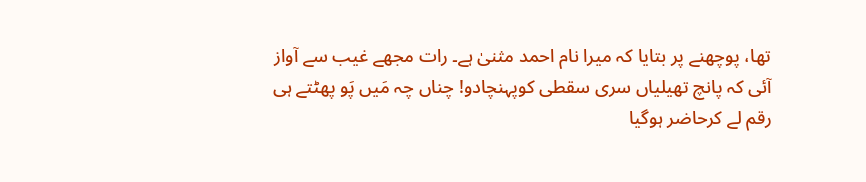تھا، پوچھنے پر بتایا کہ میرا نام احمد مثنیٰ ہے۔ رات مجھے غیب سے آواز آئی کہ پانچ تھیلیاں سری سقطی کوپہنچادو! چناں چہ مَیں پَو پھٹتے ہی رقم لے کرحاضر ہوگیا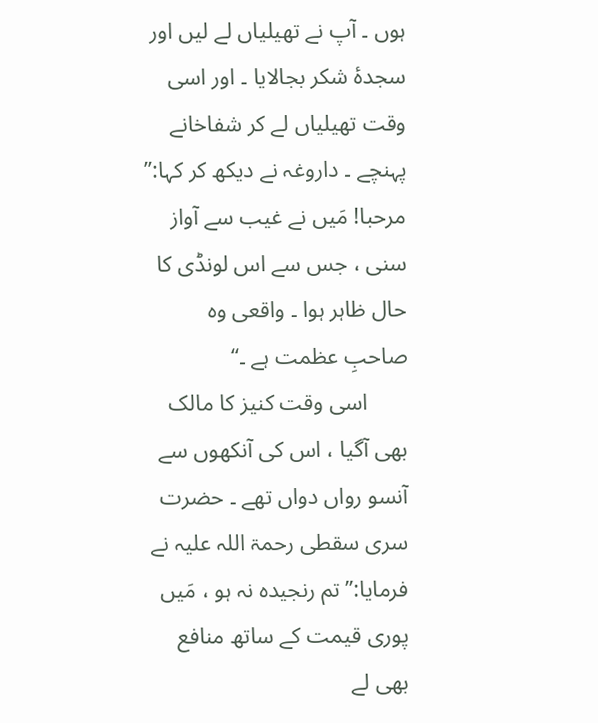ہوں ۔ آپ نے تھیلیاں لے لیں اور سجدۂ شکر بجالایا ۔ اور اسی وقت تھیلیاں لے کر شفاخانے پہنچے ۔ داروغہ نے دیکھ کر کہا:’’ مرحبا! مَیں نے غیب سے آواز سنی ، جس سے اس لونڈی کا حال ظاہر ہوا ۔ واقعی وہ صاحبِ عظمت ہے ۔‘‘
       اسی وقت کنیز کا مالک بھی آگیا ، اس کی آنکھوں سے آنسو رواں دواں تھے ۔ حضرت سری سقطی رحمۃ اللہ علیہ نے فرمایا:’’ تم رنجیدہ نہ ہو ، مَیں پوری قیمت کے ساتھ منافع بھی لے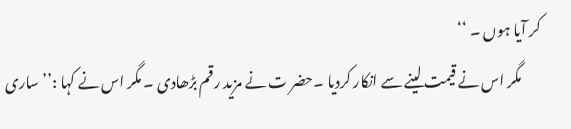کر آیا ہوں ۔ ‘‘
       مگر اس نے قیمت لینے سے انکار کردیا ۔حضر ت نے مزید رقم بڑھادی ۔ مگر اس نے کہا :’’ ساری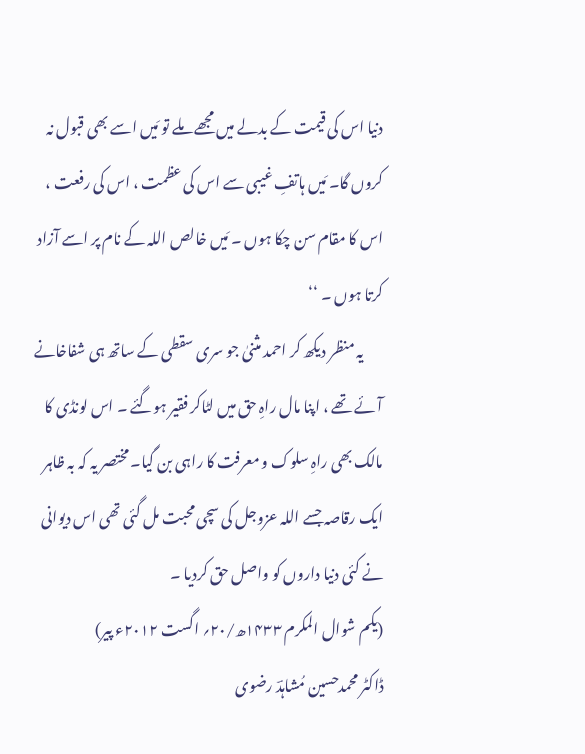دنیا اس کی قیمت کے بدلے میں مجھے ملے تو مَیں اسے بھی قبول نہ کروں گا۔ مَیں ہاتفِ غیبی سے اس کی عظمت ، اس کی رفعت ، اس کا مقام سن چکا ہوں ۔ مَیں خالص اللہ کے نام پر اسے آزاد کرتا ہوں ۔ ‘‘
       یہ منظر دیکھ کر احمد مثنیٰ جو سری سقطی کے ساتھ ہی شفاخانے آئے تھے ، اپنا مال راہِ حق میں لٹاکر فقیر ہوگئے ۔ اس لونڈی کا مالک بھی راہِ سلوک و معرفت کا راہی بن گیا۔ مختصر یہ کہ بہ ظاہر ایک رقاصہ جسے اللہ عزوجل کی سچی محبت مل گئی تھی اس دیوانی نے کئی دنیا داروں کو واصل حق کردیا ۔
(یکم شوال المکرم ۱۴۳۳ھ/۲۰؍ اگست ۲۰۱۲ء پیر)
ڈاکٹر محمدحسین مُشاہدؔ رضوی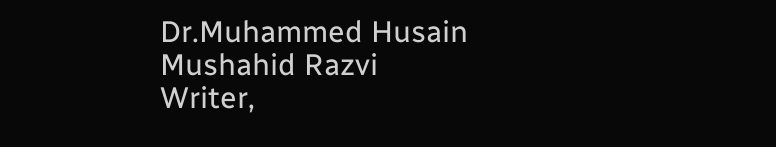Dr.Muhammed Husain Mushahid Razvi
Writer,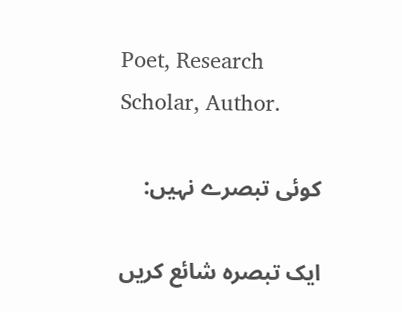Poet, Research Scholar, Author.

کوئی تبصرے نہیں:

ایک تبصرہ شائع کریں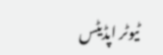ٹیوٹر اپڈیٹس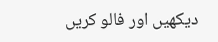دیکھیں اور فالو کریں